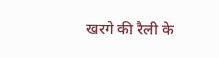खरगे की रैली के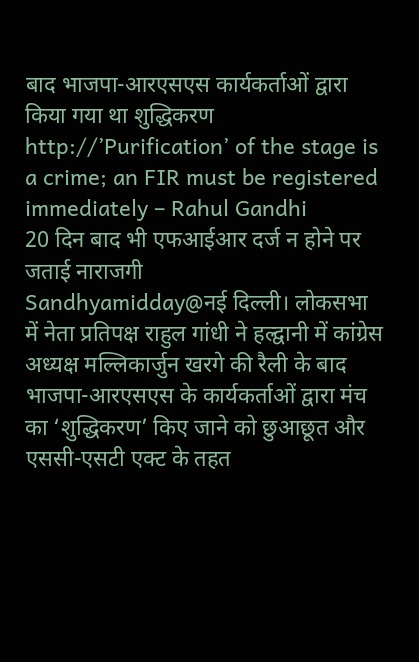बाद भाजपा-आरएसएस कार्यकर्ताओं द्वारा किया गया था शुद्धिकरण
http://’Purification’ of the stage is a crime; an FIR must be registered immediately – Rahul Gandhi
20 दिन बाद भी एफआईआर दर्ज न होने पर जताई नाराजगी
Sandhyamidday@नई दिल्ली। लोकसभा में नेता प्रतिपक्ष राहुल गांधी ने हल्द्वानी में कांग्रेस अध्यक्ष मल्लिकार्जुन खरगे की रैली के बाद भाजपा-आरएसएस के कार्यकर्ताओं द्वारा मंच का ‘शुद्धिकरण’ किए जाने को छुआछूत और एससी-एसटी एक्ट के तहत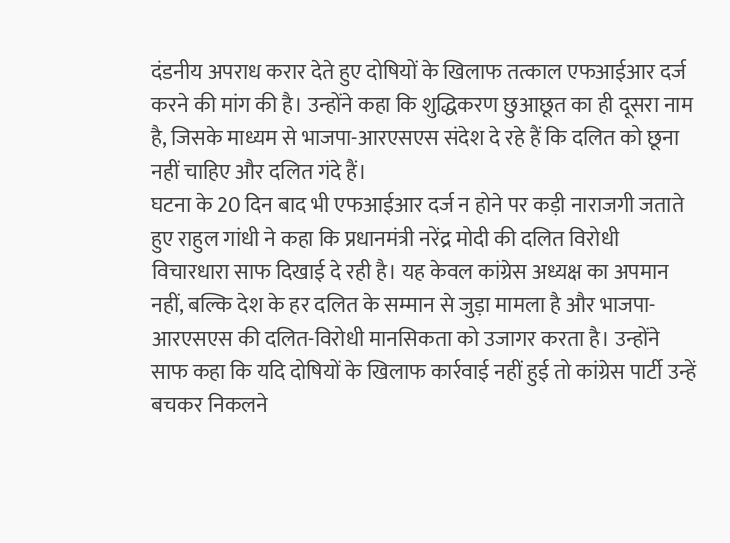दंडनीय अपराध करार देते हुए दोषियों के खिलाफ तत्काल एफआईआर दर्ज करने की मांग की है। उन्होंने कहा कि शुद्धिकरण छुआछूत का ही दूसरा नाम है, जिसके माध्यम से भाजपा-आरएसएस संदेश दे रहे हैं कि दलित को छूना नहीं चाहिए और दलित गंदे हैं।
घटना के 20 दिन बाद भी एफआईआर दर्ज न होने पर कड़ी नाराजगी जताते हुए राहुल गांधी ने कहा कि प्रधानमंत्री नरेंद्र मोदी की दलित विरोधी विचारधारा साफ दिखाई दे रही है। यह केवल कांग्रेस अध्यक्ष का अपमान नहीं, बल्कि देश के हर दलित के सम्मान से जुड़ा मामला है और भाजपा-आरएसएस की दलित-विरोधी मानसिकता को उजागर करता है। उन्होंने साफ कहा कि यदि दोषियों के खिलाफ कार्रवाई नहीं हुई तो कांग्रेस पार्टी उन्हें बचकर निकलने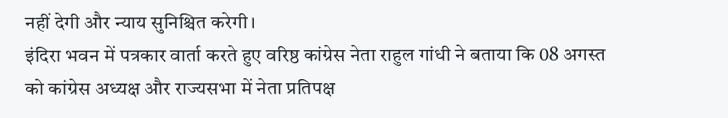नहीं देगी और न्याय सुनिश्चित करेगी।
इंदिरा भवन में पत्रकार वार्ता करते हुए वरिष्ठ कांग्रेस नेता राहुल गांधी ने बताया कि 08 अगस्त को कांग्रेस अध्यक्ष और राज्यसभा में नेता प्रतिपक्ष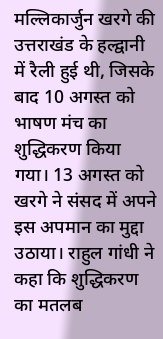मल्लिकार्जुन खरगे की उत्तराखंड के हल्द्वानी में रैली हुई थी, जिसके बाद 10 अगस्त को भाषण मंच का शुद्धिकरण किया गया। 13 अगस्त को खरगे ने संसद में अपने इस अपमान का मुद्दा उठाया। राहुल गांधी ने कहा कि शुद्धिकरण का मतलब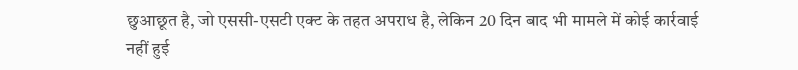छुआछूत है, जो एससी-एसटी एक्ट के तहत अपराध है, लेकिन 20 दिन बाद भी मामले में कोई कार्रवाई नहीं हुई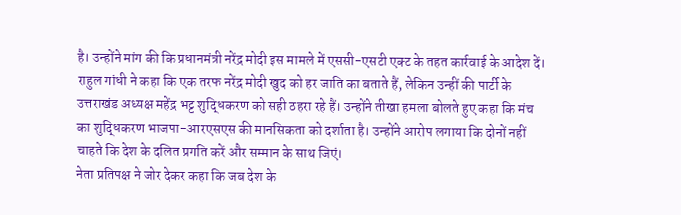है। उन्होंने मांग की कि प्रधानमंत्री नरेंद्र मोदी इस मामले में एससी-एसटी एक्ट के तहत कार्रवाई के आदेश दें।
राहुल गांधी ने कहा कि एक तरफ नरेंद्र मोदी खुद को हर जाति का बताते हैं, लेकिन उन्हीं की पार्टी के उत्तराखंड अध्यक्ष महेंद्र भट्ट शुद्धिकरण को सही ठहरा रहे हैं। उन्होंने तीखा हमला बोलते हुए कहा कि मंच का शुद्धिकरण भाजपा-आरएसएस की मानसिकता को दर्शाता है। उन्होंने आरोप लगाया कि दोनों नहीं चाहते कि देश के दलित प्रगति करें और सम्मान के साथ जिएं।
नेता प्रतिपक्ष ने जोर देकर कहा कि जब देश के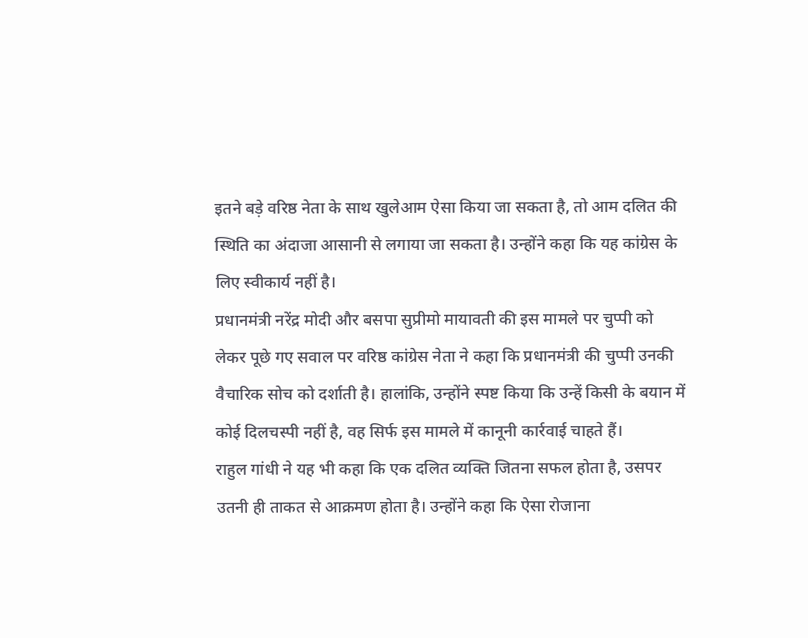इतने बड़े वरिष्ठ नेता के साथ खुलेआम ऐसा किया जा सकता है, तो आम दलित की स्थिति का अंदाजा आसानी से लगाया जा सकता है। उन्होंने कहा कि यह कांग्रेस के लिए स्वीकार्य नहीं है।
प्रधानमंत्री नरेंद्र मोदी और बसपा सुप्रीमो मायावती की इस मामले पर चुप्पी को लेकर पूछे गए सवाल पर वरिष्ठ कांग्रेस नेता ने कहा कि प्रधानमंत्री की चुप्पी उनकी वैचारिक सोच को दर्शाती है। हालांकि, उन्होंने स्पष्ट किया कि उन्हें किसी के बयान में कोई दिलचस्पी नहीं है, वह सिर्फ इस मामले में कानूनी कार्रवाई चाहते हैं।
राहुल गांधी ने यह भी कहा कि एक दलित व्यक्ति जितना सफल होता है, उसपर उतनी ही ताकत से आक्रमण होता है। उन्होंने कहा कि ऐसा रोजाना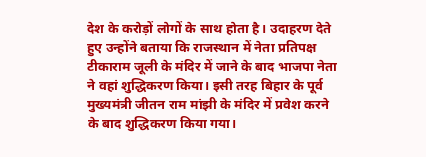देश के करोड़ों लोगों के साथ होता है। उदाहरण देते हुए उन्होंने बताया कि राजस्थान में नेता प्रतिपक्ष टीकाराम जूली के मंदिर में जाने के बाद भाजपा नेता ने वहां शुद्धिकरण किया। इसी तरह बिहार के पूर्व मुख्यमंत्री जीतन राम मांझी के मंदिर में प्रवेश करने के बाद शुद्धिकरण किया गया।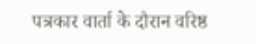पत्रकार वार्ता के दौरान वरिष्ठ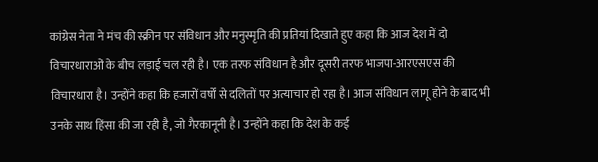कांग्रेस नेता ने मंच की स्क्रीन पर संविधान और मनुस्मृति की प्रतियां दिखाते हुए कहा कि आज देश में दो विचारधाराओं के बीच लड़ाई चल रही है। एक तरफ संविधान है और दूसरी तरफ भाजपा-आरएसएस की विचारधारा है। उन्होंने कहा कि हजारों वर्षों से दलितों पर अत्याचार हो रहा है। आज संविधान लागू होने के बाद भी उनके साथ हिंसा की जा रही है, जो गैरकानूनी है। उन्होंने कहा कि देश के कई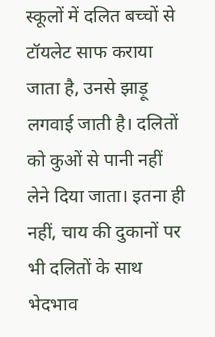स्कूलों में दलित बच्चों से टॉयलेट साफ कराया जाता है, उनसे झाड़ू लगवाई जाती है। दलितों को कुओं से पानी नहीं लेने दिया जाता। इतना ही नहीं, चाय की दुकानों पर भी दलितों के साथ भेदभाव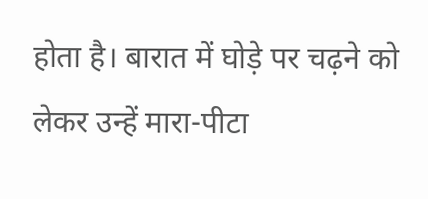होता है। बारात में घोड़े पर चढ़ने को लेकर उन्हें मारा-पीटा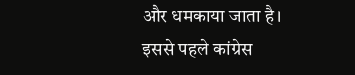और धमकाया जाता है।
इससे पहले कांग्रेस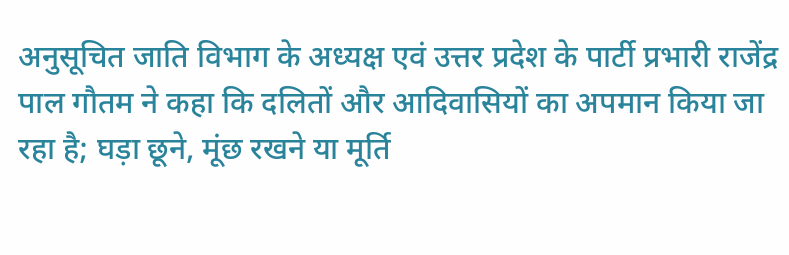अनुसूचित जाति विभाग के अध्यक्ष एवं उत्तर प्रदेश के पार्टी प्रभारी राजेंद्र पाल गौतम ने कहा कि दलितों और आदिवासियों का अपमान किया जा रहा है; घड़ा छूने, मूंछ रखने या मूर्ति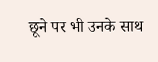छूने पर भी उनके साथ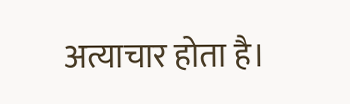अत्याचार होता है।